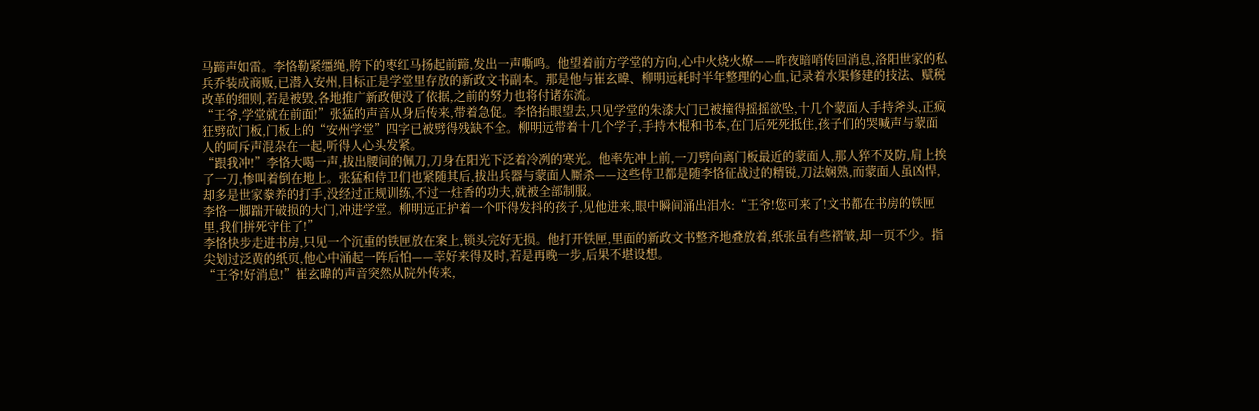马蹄声如雷。李恪勒紧缰绳,胯下的枣红马扬起前蹄,发出一声嘶鸣。他望着前方学堂的方向,心中火烧火燎——昨夜暗哨传回消息,洛阳世家的私兵乔装成商贩,已潜入安州,目标正是学堂里存放的新政文书副本。那是他与崔玄暐、柳明远耗时半年整理的心血,记录着水渠修建的技法、赋税改革的细则,若是被毁,各地推广新政便没了依据,之前的努力也将付诸东流。
“王爷,学堂就在前面!”张猛的声音从身后传来,带着急促。李恪抬眼望去,只见学堂的朱漆大门已被撞得摇摇欲坠,十几个蒙面人手持斧头,正疯狂劈砍门板,门板上的“安州学堂”四字已被劈得残缺不全。柳明远带着十几个学子,手持木棍和书本,在门后死死抵住,孩子们的哭喊声与蒙面人的呵斥声混杂在一起,听得人心头发紧。
“跟我冲!”李恪大喝一声,拔出腰间的佩刀,刀身在阳光下泛着冷冽的寒光。他率先冲上前,一刀劈向离门板最近的蒙面人,那人猝不及防,肩上挨了一刀,惨叫着倒在地上。张猛和侍卫们也紧随其后,拔出兵器与蒙面人厮杀——这些侍卫都是随李恪征战过的精锐,刀法娴熟,而蒙面人虽凶悍,却多是世家豢养的打手,没经过正规训练,不过一炷香的功夫,就被全部制服。
李恪一脚踹开破损的大门,冲进学堂。柳明远正护着一个吓得发抖的孩子,见他进来,眼中瞬间涌出泪水:“王爷!您可来了!文书都在书房的铁匣里,我们拼死守住了!”
李恪快步走进书房,只见一个沉重的铁匣放在案上,锁头完好无损。他打开铁匣,里面的新政文书整齐地叠放着,纸张虽有些褶皱,却一页不少。指尖划过泛黄的纸页,他心中涌起一阵后怕——幸好来得及时,若是再晚一步,后果不堪设想。
“王爷!好消息!”崔玄暐的声音突然从院外传来,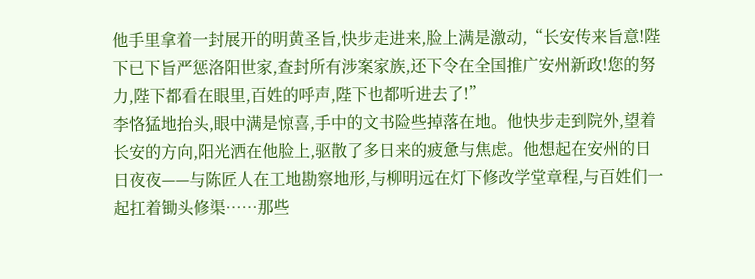他手里拿着一封展开的明黄圣旨,快步走进来,脸上满是激动,“长安传来旨意!陛下已下旨严惩洛阳世家,查封所有涉案家族,还下令在全国推广安州新政!您的努力,陛下都看在眼里,百姓的呼声,陛下也都听进去了!”
李恪猛地抬头,眼中满是惊喜,手中的文书险些掉落在地。他快步走到院外,望着长安的方向,阳光洒在他脸上,驱散了多日来的疲惫与焦虑。他想起在安州的日日夜夜——与陈匠人在工地勘察地形,与柳明远在灯下修改学堂章程,与百姓们一起扛着锄头修渠……那些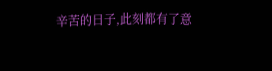辛苦的日子,此刻都有了意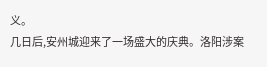义。
几日后,安州城迎来了一场盛大的庆典。洛阳涉案